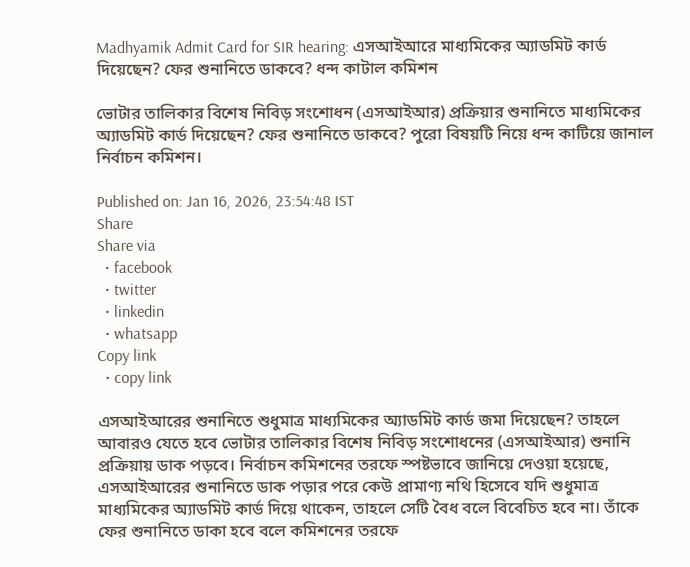Madhyamik Admit Card for SIR hearing: এসআইআরে মাধ্যমিকের অ্যাডমিট কার্ড দিয়েছেন? ফের শুনানিতে ডাকবে? ধন্দ কাটাল কমিশন

ভোটার তালিকার বিশেষ নিবিড় সংশোধন (এসআইআর) প্রক্রিয়ার শুনানিতে মাধ্যমিকের অ্যাডমিট কার্ড দিয়েছেন? ফের শুনানিতে ডাকবে? পুরো বিষয়টি নিয়ে ধন্দ কাটিয়ে জানাল নির্বাচন কমিশন।

Published on: Jan 16, 2026, 23:54:48 IST
Share
Share via
  • facebook
  • twitter
  • linkedin
  • whatsapp
Copy link
  • copy link

এসআইআরের শুনানিতে শুধুমাত্র মাধ্যমিকের অ্যাডমিট কার্ড জমা দিয়েছেন? তাহলে আবারও যেতে হবে ভোটার তালিকার বিশেষ নিবিড় সংশোধনের (এসআইআর) শুনানি প্রক্রিয়ায় ডাক পড়বে। নির্বাচন কমিশনের তরফে স্পষ্টভাবে জানিয়ে দেওয়া হয়েছে, এসআইআরের শুনানিতে ডাক পড়ার পরে কেউ প্রামাণ্য নথি হিসেবে যদি শুধুমাত্র মাধ্যমিকের অ্যাডমিট কার্ড দিয়ে থাকেন, তাহলে সেটি বৈধ বলে বিবেচিত হবে না। তাঁকে ফের শুনানিতে ডাকা হবে বলে কমিশনের তরফে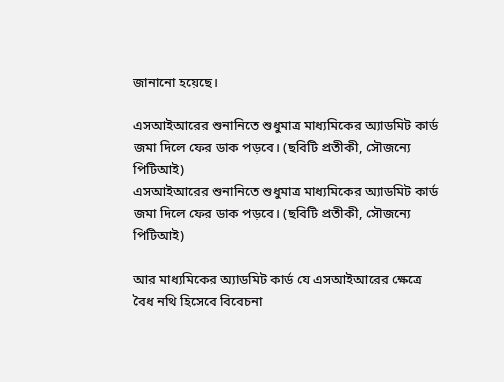জানানো হয়েছে।

এসআইআরের শুনানিতে শুধুমাত্র মাধ্যমিকের অ্যাডমিট কার্ড জমা দিলে ফের ডাক পড়বে। (ছবিটি প্রতীকী, সৌজন্যে পিটিআই)
এসআইআরের শুনানিতে শুধুমাত্র মাধ্যমিকের অ্যাডমিট কার্ড জমা দিলে ফের ডাক পড়বে। (ছবিটি প্রতীকী, সৌজন্যে পিটিআই)

আর মাধ্যমিকের অ্যাডমিট কার্ড যে এসআইআরের ক্ষেত্রে বৈধ নথি হিসেবে বিবেচনা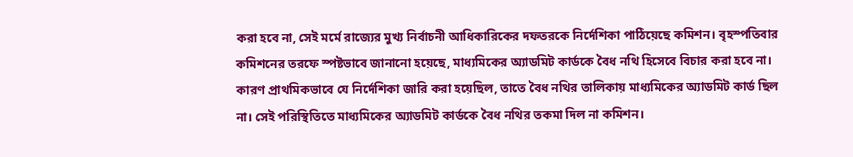করা হবে না, সেই মর্মে রাজ্যের মুখ্য নির্বাচনী আধিকারিকের দফতরকে নির্দেশিকা পাঠিয়েছে কমিশন। বৃহস্পতিবার কমিশনের তরফে স্পষ্টভাবে জানানো হয়েছে, মাধ্যমিকের অ্যাডমিট কার্ডকে বৈধ নথি হিসেবে বিচার করা হবে না। কারণ প্রাথমিকভাবে যে নির্দেশিকা জারি করা হয়েছিল, তাতে বৈধ নথির তালিকায় মাধ্যমিকের অ্যাডমিট কার্ড ছিল না। সেই পরিস্থিতিতে মাধ্যমিকের অ্যাডমিট কার্ডকে বৈধ নথির তকমা দিল না কমিশন।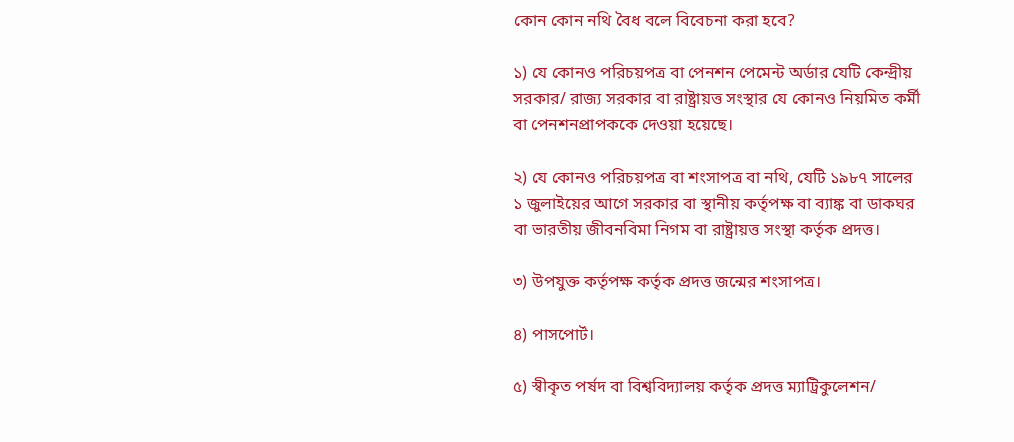কোন কোন নথি বৈধ বলে বিবেচনা করা হবে?

১) যে কোনও পরিচয়পত্র বা পেনশন পেমেন্ট অর্ডার যেটি কেন্দ্রীয় সরকার/ রাজ্য সরকার বা রাষ্ট্রায়ত্ত সংস্থার যে কোনও নিয়মিত কর্মী বা পেনশনপ্রাপককে দেওয়া হয়েছে।

২) যে কোনও পরিচয়পত্র বা শংসাপত্র বা নথি, যেটি ১৯৮৭ সালের ১ জুলাইয়ের আগে সরকার বা স্থানীয় কর্তৃপক্ষ বা ব্যাঙ্ক বা ডাকঘর বা ভারতীয় জীবনবিমা নিগম বা রাষ্ট্রায়ত্ত সংস্থা কর্তৃক প্রদত্ত।

৩) উপযুক্ত কর্তৃপক্ষ কর্তৃক প্রদত্ত জন্মের শংসাপত্র।

৪) পাসপোর্ট।

৫) স্বীকৃত পর্ষদ বা বিশ্ববিদ্যালয় কর্তৃক প্রদত্ত ম্যাট্রিকুলেশন/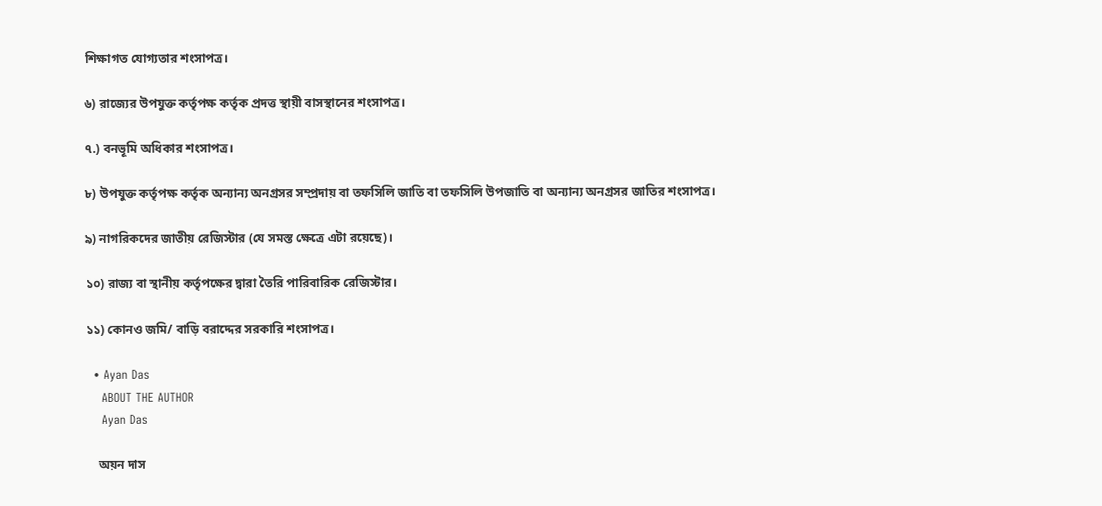শিক্ষাগত যোগ্যতার শংসাপত্র।

৬) রাজ্যের উপযুক্ত কর্তৃপক্ষ কর্তৃক প্রদত্ত স্থায়ী বাসস্থানের শংসাপত্র।

৭.) বনভূমি অধিকার শংসাপত্র।

৮) উপযুক্ত কর্তৃপক্ষ কর্তৃক অন্যান্য অনগ্রসর সম্প্রদায় বা তফসিলি জাতি বা তফসিলি উপজাতি বা অন্যান্য অনগ্রসর জাতির শংসাপত্র।

৯) নাগরিকদের জাতীয় রেজিস্টার (যে সমস্ত ক্ষেত্রে এটা রয়েছে)।

১০) রাজ্য বা স্থানীয় কর্তৃপক্ষের দ্বারা তৈরি পারিবারিক রেজিস্টার।

১১) কোনও জমি/ বাড়ি বরাদ্দের সরকারি শংসাপত্র।

  • Ayan Das
    ABOUT THE AUTHOR
    Ayan Das

    অয়ন দাস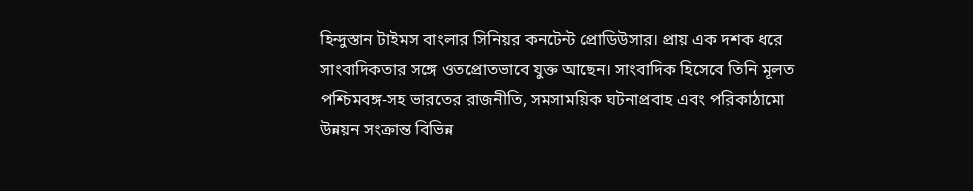হিন্দুস্তান টাইমস বাংলার সিনিয়র কনটেন্ট প্রোডিউসার। প্রায় এক দশক ধরে সাংবাদিকতার সঙ্গে ওতপ্রোতভাবে যুক্ত আছেন। সাংবাদিক হিসেবে তিনি মূলত পশ্চিমবঙ্গ-সহ ভারতের রাজনীতি, সমসাময়িক ঘটনাপ্রবাহ এবং পরিকাঠামো উন্নয়ন সংক্রান্ত বিভিন্ন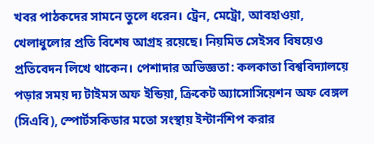খবর পাঠকদের সামনে তুলে ধরেন। ট্রেন, মেট্রো, আবহাওয়া, খেলাধুলোর প্রতি বিশেষ আগ্রহ রয়েছে। নিয়মিত সেইসব বিষয়েও প্রতিবেদন লিখে থাকেন। পেশাদার অভিজ্ঞতা: কলকাতা বিশ্ববিদ্যালয়ে পড়ার সময় দ্য টাইমস অফ ইন্ডিয়া, ক্রিকেট অ্যাসোসিয়েশন অফ বেঙ্গল (সিএবি), স্পোর্টসকিডার মতো সংস্থায় ইন্টার্নশিপ করার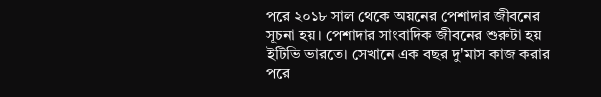পরে ২০১৮ সাল থেকে অয়নের পেশাদার জীবনের সূচনা হয়। পেশাদার সাংবাদিক জীবনের শুরুটা হয় ইটিভি ভারতে। সেখানে এক বছর দু'মাস কাজ করার পরে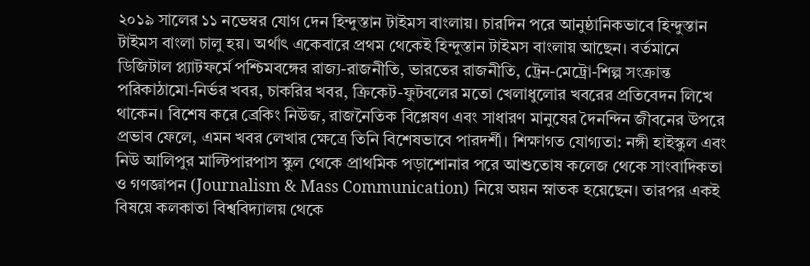২০১৯ সালের ১১ নভেম্বর যোগ দেন হিন্দুস্তান টাইমস বাংলায়। চারদিন পরে আনুষ্ঠানিকভাবে হিন্দুস্তান টাইমস বাংলা চালু হয়। অর্থাৎ একেবারে প্রথম থেকেই হিন্দুস্তান টাইমস বাংলায় আছেন। বর্তমানে ডিজিটাল প্ল্যাটফর্মে পশ্চিমবঙ্গের রাজ্য-রাজনীতি, ভারতের রাজনীতি, ট্রেন-মেট্রো-শিল্প সংক্রান্ত পরিকাঠামো-নির্ভর খবর, চাকরির খবর, ক্রিকেট-ফুটবলের মতো খেলাধুলোর খবরের প্রতিবেদন লিখে থাকেন। বিশেষ করে ব্রেকিং নিউজ, রাজনৈতিক বিশ্লেষণ এবং সাধারণ মানুষের দৈনন্দিন জীবনের উপরে প্রভাব ফেলে, এমন খবর লেখার ক্ষেত্রে তিনি বিশেষভাবে পারদর্শী। শিক্ষাগত যোগ্যতা: নঙ্গী হাইস্কুল এবং নিউ আলিপুর মাল্টিপারপাস স্কুল থেকে প্রাথমিক পড়াশোনার পরে আশুতোষ কলেজ থেকে সাংবাদিকতা ও গণজ্ঞাপন (Journalism & Mass Communication) নিয়ে অয়ন স্নাতক হয়েছেন। তারপর একই বিষয়ে কলকাতা বিশ্ববিদ্যালয় থেকে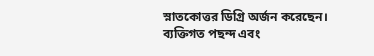স্নাতকোত্তর ডিগ্রি অর্জন করেছেন। ব্যক্তিগত পছন্দ এবং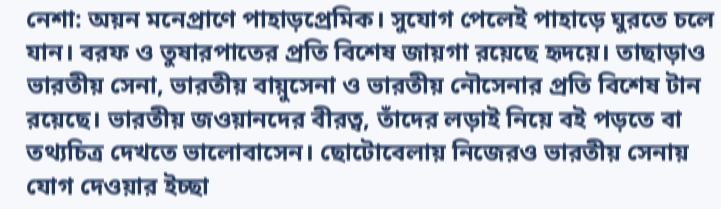নেশা: অয়ন মনেপ্রাণে পাহাড়প্রেমিক। সুযোগ পেলেই পাহাড়ে ঘুরতে চলে যান। বরফ ও তুষারপাতের প্রতি বিশেষ জায়গা রয়েছে হৃদয়ে। তাছাড়াও ভারতীয় সেনা, ভারতীয় বায়ুসেনা ও ভারতীয় নৌসেনার প্রতি বিশেষ টান রয়েছে। ভারতীয় জওয়ানদের বীরত্ব, তাঁদের লড়াই নিয়ে বই পড়তে বা তথ্যচিত্র দেখতে ভালোবাসেন। ছোটোবেলায় নিজেরও ভারতীয় সেনায় যোগ দেওয়ার ইচ্ছা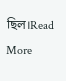ছিল।Read More